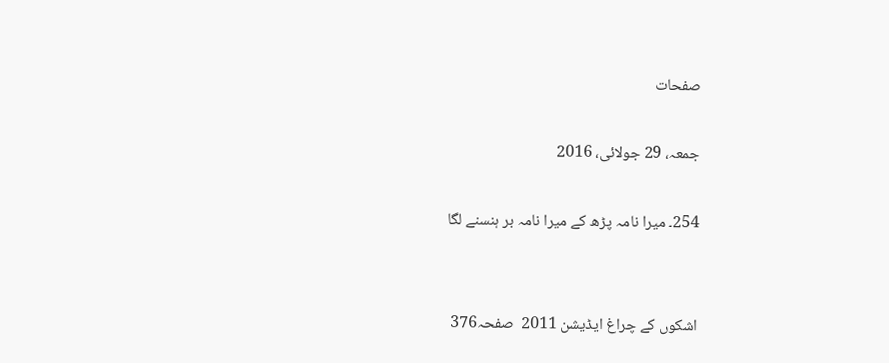صفحات

جمعہ، 29 جولائی، 2016

254۔ میرا نامہ پڑھ کے میرا نامہ بر ہنسنے لگا


اشکوں کے چراغ ایڈیشن 2011  صفحہ376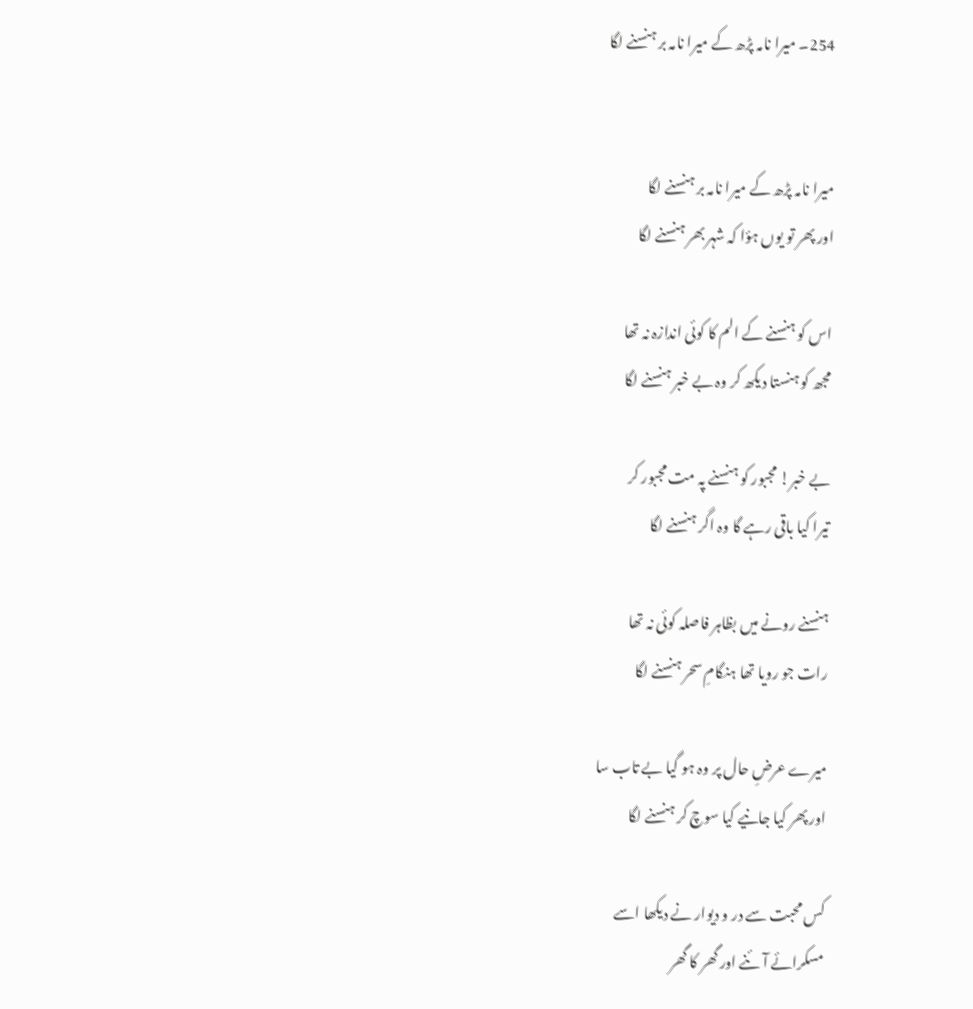254۔ میرا نامہ پڑھ کے میرا نامہ بر ہنسنے لگا


میرا نامہ پڑھ کے میرا نامہ بر ہنسنے لگا
اور پھر تو یوں ہؤا کہ شہر بھر ہنسنے لگا

اس کو ہنسنے کے الم کا کوئی اندازہ نہ تھا
مجھ کو ہنستا دیکھ کر وہ بے خبر ہنسنے لگا

بے خبر! مجبور کو ہنسنے پہ مت مجبور کر
تیرا کیا باقی رہے گا وہ اگر ہنسنے لگا

ہنسنے رونے میں بظاہر فاصلہ کوئی نہ تھا
رات جو رویا تھا ہنگامِ سحر ہنسنے لگا

میرے عرضِ حال پر وہ ہو گیا بے تاب سا
اور پھر کیا جانیے کیا سوچ کر ہنسنے لگا

کس محبت سے در و دیوار نے دیکھا اسے
مسکرائے آئنے اور گھر کا گھر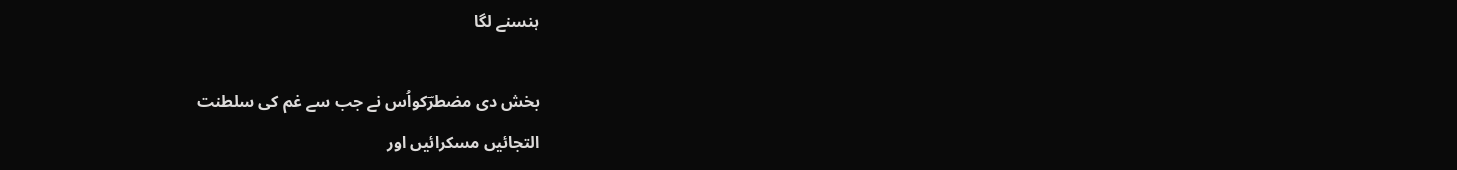ہنسنے لگا

بخش دی مضطرؔکواُس نے جب سے غم کی سلطنت
التجائیں مسکرائیں اور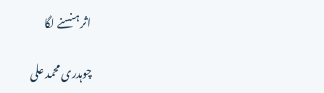اثر ہنسنے لگا

چوہدری محمد علی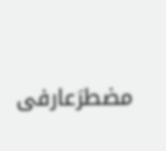مضطرؔعارفی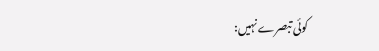کوئی تبصرے نہیں: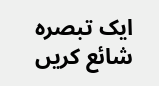ایک تبصرہ شائع کریں